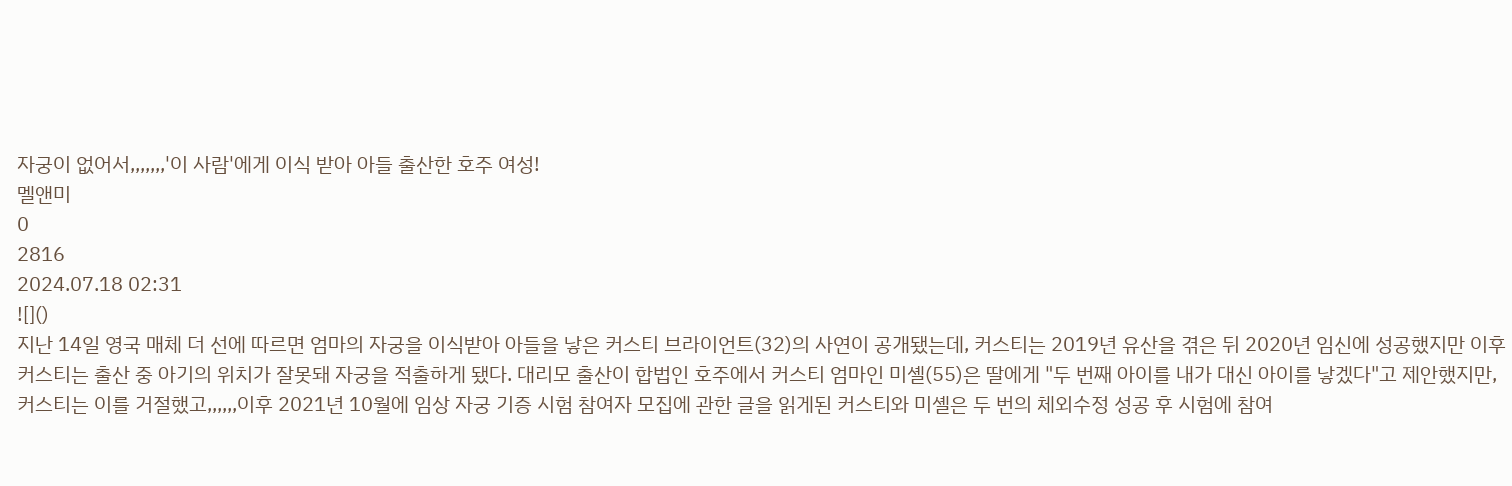자궁이 없어서,,,,,,,'이 사람'에게 이식 받아 아들 출산한 호주 여성!
멜앤미
0
2816
2024.07.18 02:31
![]()
지난 14일 영국 매체 더 선에 따르면 엄마의 자궁을 이식받아 아들을 낳은 커스티 브라이언트(32)의 사연이 공개됐는데, 커스티는 2019년 유산을 겪은 뒤 2020년 임신에 성공했지만 이후 커스티는 출산 중 아기의 위치가 잘못돼 자궁을 적출하게 됐다. 대리모 출산이 합법인 호주에서 커스티 엄마인 미셸(55)은 딸에게 "두 번째 아이를 내가 대신 아이를 낳겠다"고 제안했지만, 커스티는 이를 거절했고,,,,,,이후 2021년 10월에 임상 자궁 기증 시험 참여자 모집에 관한 글을 읽게된 커스티와 미셸은 두 번의 체외수정 성공 후 시험에 참여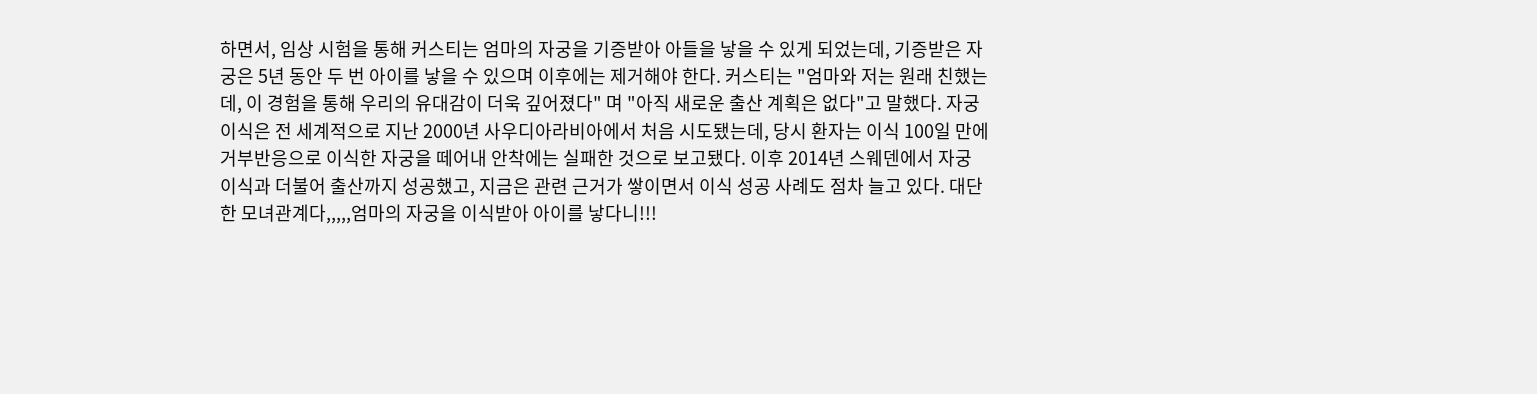하면서, 임상 시험을 통해 커스티는 엄마의 자궁을 기증받아 아들을 낳을 수 있게 되었는데, 기증받은 자궁은 5년 동안 두 번 아이를 낳을 수 있으며 이후에는 제거해야 한다. 커스티는 "엄마와 저는 원래 친했는데, 이 경험을 통해 우리의 유대감이 더욱 깊어졌다" 며 "아직 새로운 출산 계획은 없다"고 말했다. 자궁 이식은 전 세계적으로 지난 2000년 사우디아라비아에서 처음 시도됐는데, 당시 환자는 이식 100일 만에 거부반응으로 이식한 자궁을 떼어내 안착에는 실패한 것으로 보고됐다. 이후 2014년 스웨덴에서 자궁 이식과 더불어 출산까지 성공했고, 지금은 관련 근거가 쌓이면서 이식 성공 사례도 점차 늘고 있다. 대단한 모녀관계다,,,,,엄마의 자궁을 이식받아 아이를 낳다니!!!